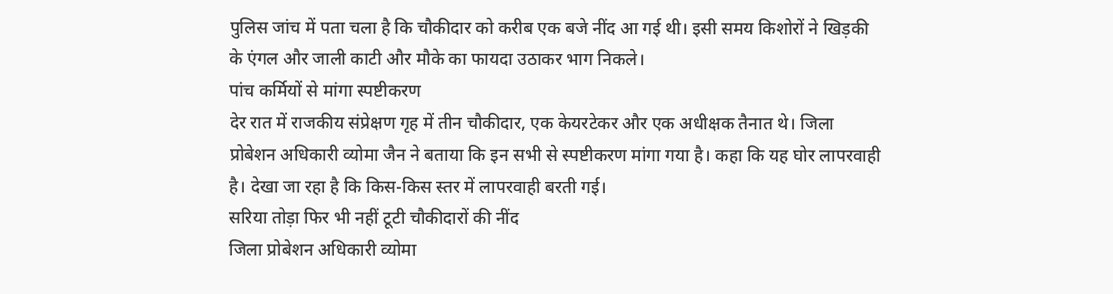पुलिस जांच में पता चला है कि चौकीदार को करीब एक बजे नींद आ गई थी। इसी समय किशोरों ने खिड़की के एंगल और जाली काटी और मौके का फायदा उठाकर भाग निकले।
पांच कर्मियों से मांगा स्पष्टीकरण
देर रात में राजकीय संप्रेक्षण गृह में तीन चौकीदार, एक केयरटेकर और एक अधीक्षक तैनात थे। जिला प्रोबेशन अधिकारी व्योमा जैन ने बताया कि इन सभी से स्पष्टीकरण मांगा गया है। कहा कि यह घोर लापरवाही है। देखा जा रहा है कि किस-किस स्तर में लापरवाही बरती गई।
सरिया तोड़ा फिर भी नहीं टूटी चौकीदारों की नींद
जिला प्रोबेशन अधिकारी व्योमा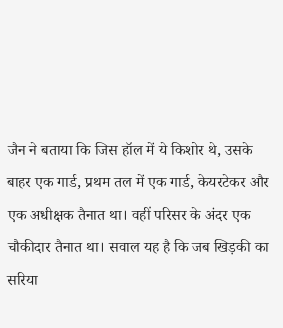जैन ने बताया कि जिस हॉल में ये किशोर थे, उसके बाहर एक गार्ड, प्रथम तल में एक गार्ड, केयरटेकर और एक अधीक्षक तैनात था। वहीं परिसर के अंदर एक चौकीदार तैनात था। सवाल यह है कि जब खिड़की का सरिया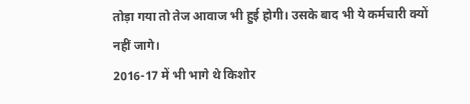तोड़ा गया तो तेज आवाज भी हुई होगी। उसके बाद भी ये कर्मचारी क्यों नहीं जागे।
2016-17 में भी भागे थे किशोर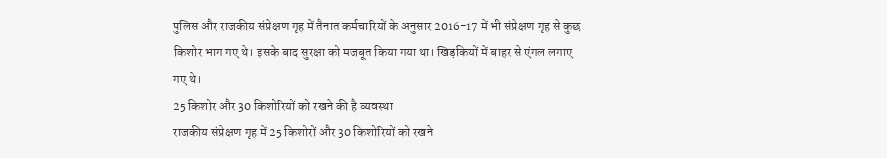पुलिस और राजकीय संप्रेक्षण गृह में तैनात कर्मचारियों के अनुसार 2016-17 में भी संप्रेक्षण गृह से कुछ किशोर भाग गए थे। इसके बाद सुरक्षा को मजबूत किया गया था। खिड़कियों में बाहर से एंगल लगाए गए थे।
25 किशोर और 30 किशोरियों को रखने की है व्यवस्था
राजकीय संप्रेक्षण गृह में 25 किशोरों और 30 किशोरियों को रखने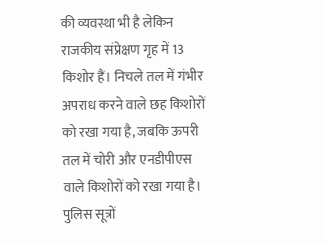की व्यवस्था भी है लेकिन राजकीय संप्रेक्षण गृह में 13 किशोर हैं। निचले तल में गंभीर अपराध करने वाले छह किशोरों को रखा गया है, जबकि ऊपरी तल में चोरी और एनडीपीएस वाले किशोरों को रखा गया है।
पुलिस सूत्रों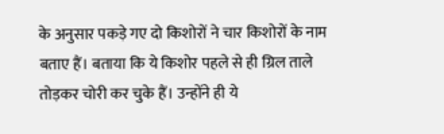के अनुसार पकड़े गए दो किशोरों ने चार किशोरों के नाम बताए हैं। बताया कि ये किशोर पहले से ही ग्रिल ताले तोड़कर चोरी कर चुके हैं। उन्होंने ही ये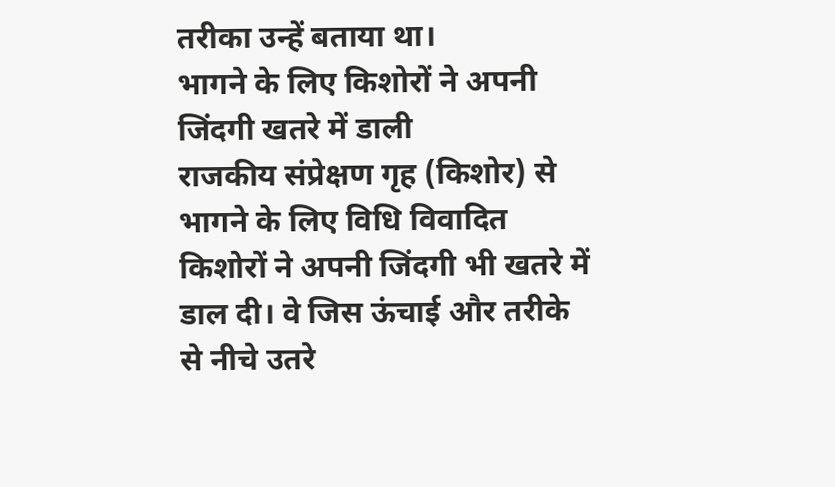तरीका उन्हें बताया था।
भागने के लिए किशोरों ने अपनी जिंदगी खतरे में डाली
राजकीय संप्रेक्षण गृह (किशोर) से भागने के लिए विधि विवादित किशोरों ने अपनी जिंदगी भी खतरे में डाल दी। वे जिस ऊंचाई और तरीके से नीचे उतरे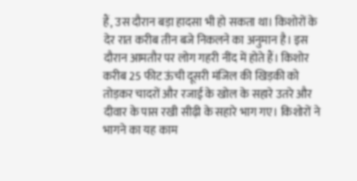हैं, उस दौरान बड़ा हादसा भी हो सकता था। किशोरों के देर रात करीब तीन बजे निकलने का अनुमान है। इस दौरान आमतौर पर लोग गहरी नींद में होते हैं। किशोर करीब 25 फीट ऊंची दूसरी मंजिल की खिड़की को तोड़कर चादरों और रजाई के खोल के सहारे उतरे और दीवार के पास रखी सीढ़ी के सहारे भाग गए। किशोरों ने भागने का यह काम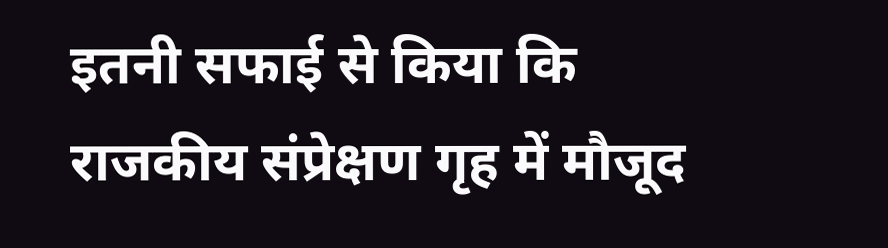इतनी सफाई से किया कि राजकीय संप्रेक्षण गृह में मौजूद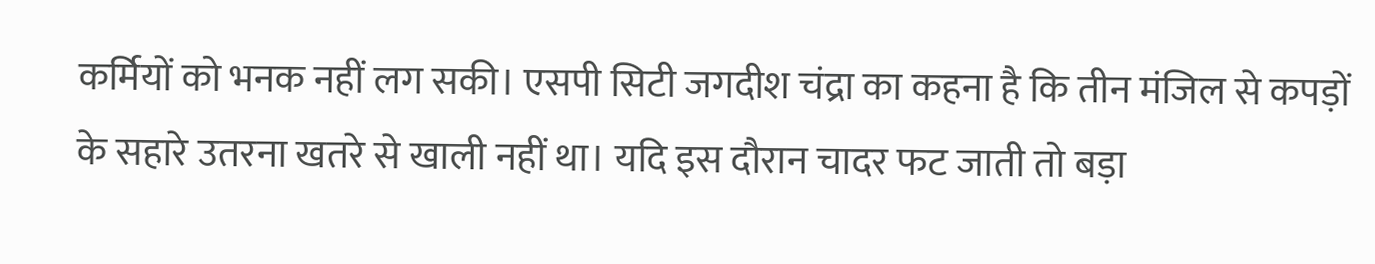कर्मियों को भनक नहीं लग सकी। एसपी सिटी जगदीश चंद्रा का कहना है कि तीन मंजिल से कपड़ों के सहारे उतरना खतरे से खाली नहीं था। यदि इस दौरान चादर फट जाती तो बड़ा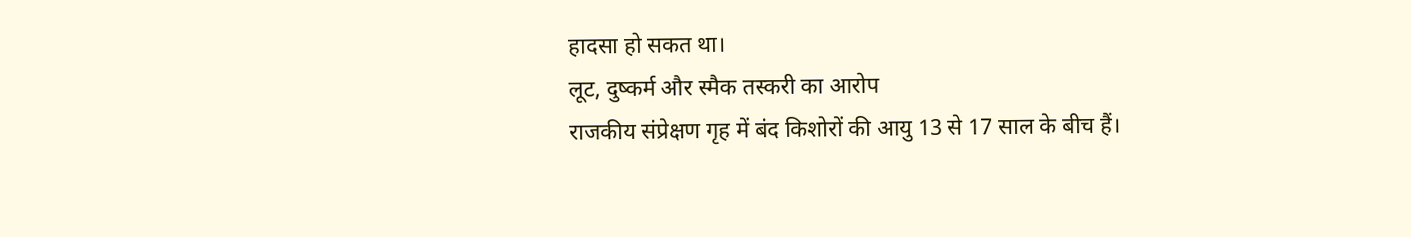हादसा हो सकत था।
लूट, दुष्कर्म और स्मैक तस्करी का आरोप
राजकीय संप्रेक्षण गृह में बंद किशोरों की आयु 13 से 17 साल के बीच हैं।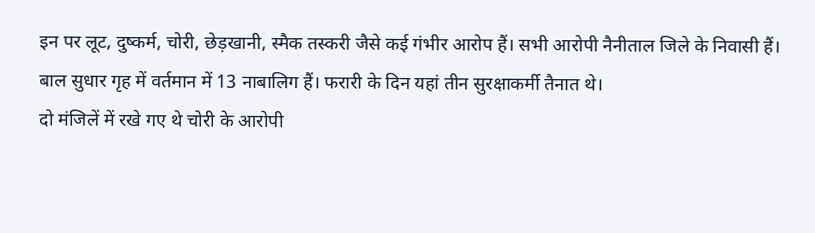इन पर लूट, दुष्कर्म, चोरी, छेड़खानी, स्मैक तस्करी जैसे कई गंभीर आरोप हैं। सभी आरोपी नैनीताल जिले के निवासी हैं। बाल सुधार गृह में वर्तमान में 13 नाबालिग हैं। फरारी के दिन यहां तीन सुरक्षाकर्मी तैनात थे।
दो मंजिलें में रखे गए थे चोरी के आरोपी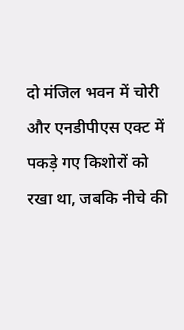दो मंजिल भवन में चोरी और एनडीपीएस एक्ट में पकड़े गए किशोरों को रखा था, जबकि नीचे की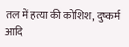तल में हत्या की कोशिश, दुष्कर्म आदि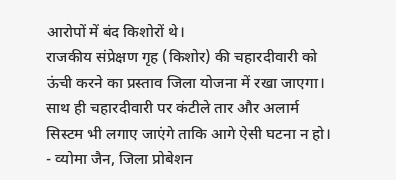आरोपों में बंद किशोरों थे।
राजकीय संप्रेक्षण गृह (किशोर) की चहारदीवारी को ऊंची करने का प्रस्ताव जिला योजना में रखा जाएगा। साथ ही चहारदीवारी पर कंटीले तार और अलार्म सिस्टम भी लगाए जाएंगे ताकि आगे ऐसी घटना न हो।
- व्योमा जैन, जिला प्रोबेशन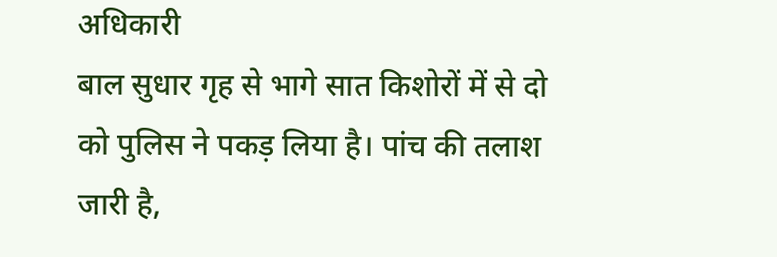अधिकारी
बाल सुधार गृह से भागे सात किशोरों में से दो को पुलिस ने पकड़ लिया है। पांच की तलाश जारी है,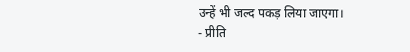उन्हें भी जल्द पकड़ लिया जाएगा।
- प्रीति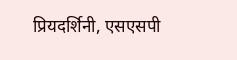प्रियदर्शिनी, एसएसपी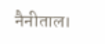नैनीताल।